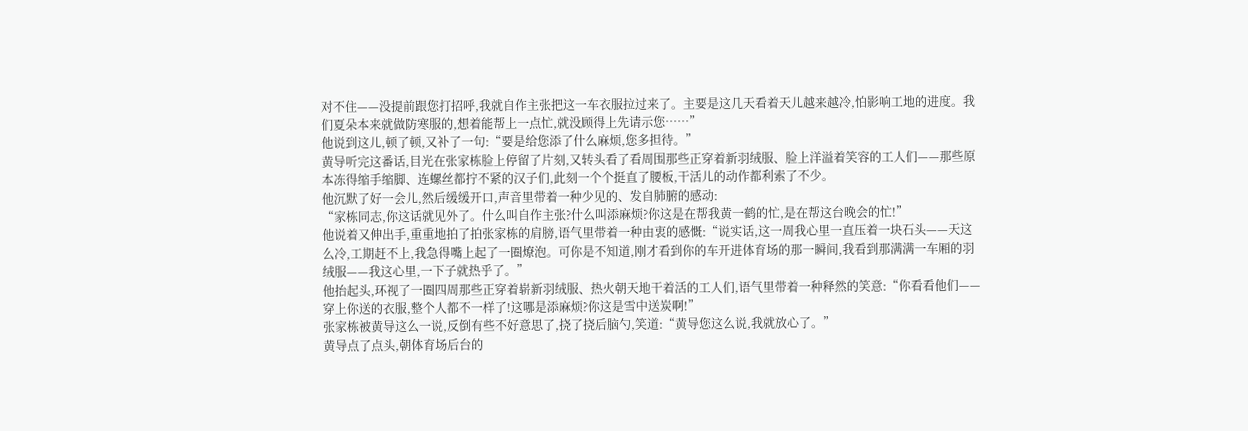对不住——没提前跟您打招呼,我就自作主张把这一车衣服拉过来了。主要是这几天看着天儿越来越冷,怕影响工地的进度。我们夏朵本来就做防寒服的,想着能帮上一点忙,就没顾得上先请示您……”
他说到这儿,顿了顿,又补了一句:“要是给您添了什么麻烦,您多担待。”
黄导听完这番话,目光在张家栋脸上停留了片刻,又转头看了看周围那些正穿着新羽绒服、脸上洋溢着笑容的工人们——那些原本冻得缩手缩脚、连螺丝都拧不紧的汉子们,此刻一个个挺直了腰板,干活儿的动作都利索了不少。
他沉默了好一会儿,然后缓缓开口,声音里带着一种少见的、发自肺腑的感动:
“家栋同志,你这话就见外了。什么叫自作主张?什么叫添麻烦?你这是在帮我黄一鹤的忙,是在帮这台晚会的忙!”
他说着又伸出手,重重地拍了拍张家栋的肩膀,语气里带着一种由衷的感慨:“说实话,这一周我心里一直压着一块石头——天这么冷,工期赶不上,我急得嘴上起了一圈燎泡。可你是不知道,刚才看到你的车开进体育场的那一瞬间,我看到那满满一车厢的羽绒服——我这心里,一下子就热乎了。”
他抬起头,环视了一圈四周那些正穿着崭新羽绒服、热火朝天地干着活的工人们,语气里带着一种释然的笑意:“你看看他们——穿上你送的衣服,整个人都不一样了!这哪是添麻烦?你这是雪中送炭啊!”
张家栋被黄导这么一说,反倒有些不好意思了,挠了挠后脑勺,笑道:“黄导您这么说,我就放心了。”
黄导点了点头,朝体育场后台的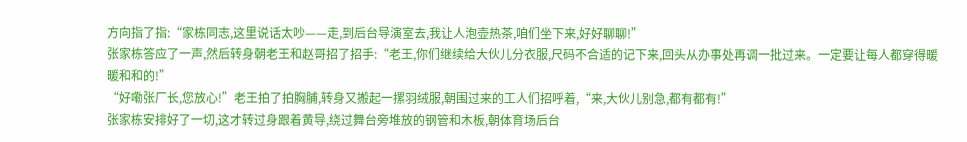方向指了指:“家栋同志,这里说话太吵——走,到后台导演室去,我让人泡壶热茶,咱们坐下来,好好聊聊!”
张家栋答应了一声,然后转身朝老王和赵哥招了招手:“老王,你们继续给大伙儿分衣服,尺码不合适的记下来,回头从办事处再调一批过来。一定要让每人都穿得暖暖和和的!”
“好嘞张厂长,您放心!”老王拍了拍胸脯,转身又搬起一摞羽绒服,朝围过来的工人们招呼着,“来,大伙儿别急,都有都有!”
张家栋安排好了一切,这才转过身跟着黄导,绕过舞台旁堆放的钢管和木板,朝体育场后台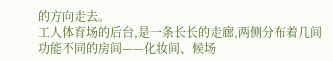的方向走去。
工人体育场的后台,是一条长长的走廊,两侧分布着几间功能不同的房间——化妆间、候场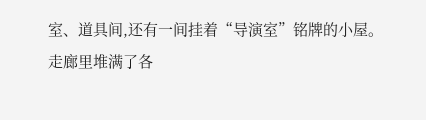室、道具间,还有一间挂着“导演室”铭牌的小屋。
走廊里堆满了各